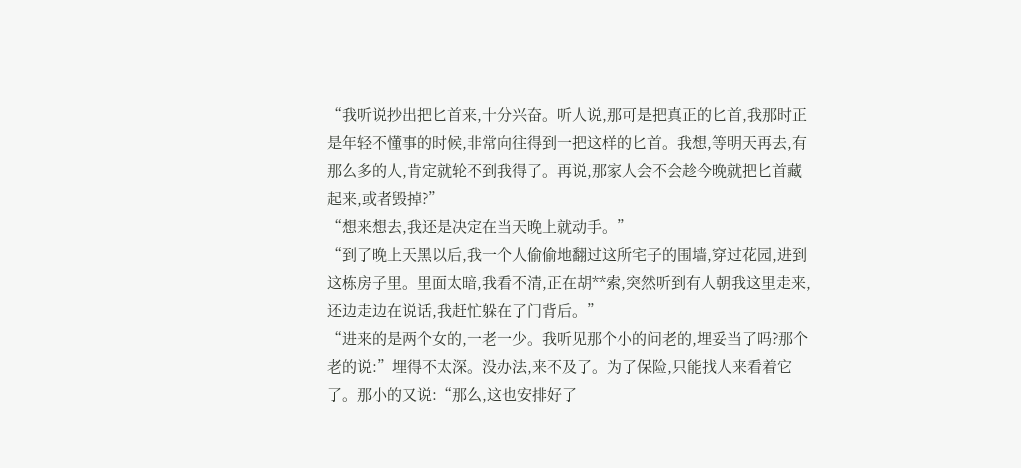“我听说抄出把匕首来,十分兴奋。听人说,那可是把真正的匕首,我那时正是年轻不懂事的时候,非常向往得到一把这样的匕首。我想,等明天再去,有那么多的人,肯定就轮不到我得了。再说,那家人会不会趁今晚就把匕首藏起来,或者毁掉?”
“想来想去,我还是决定在当天晚上就动手。”
“到了晚上天黑以后,我一个人偷偷地翻过这所宅子的围墙,穿过花园,进到这栋房子里。里面太暗,我看不清,正在胡**索,突然听到有人朝我这里走来,还边走边在说话,我赶忙躲在了门背后。”
“进来的是两个女的,一老一少。我听见那个小的问老的,埋妥当了吗?那个老的说:”埋得不太深。没办法,来不及了。为了保险,只能找人来看着它了。那小的又说:“那么,这也安排好了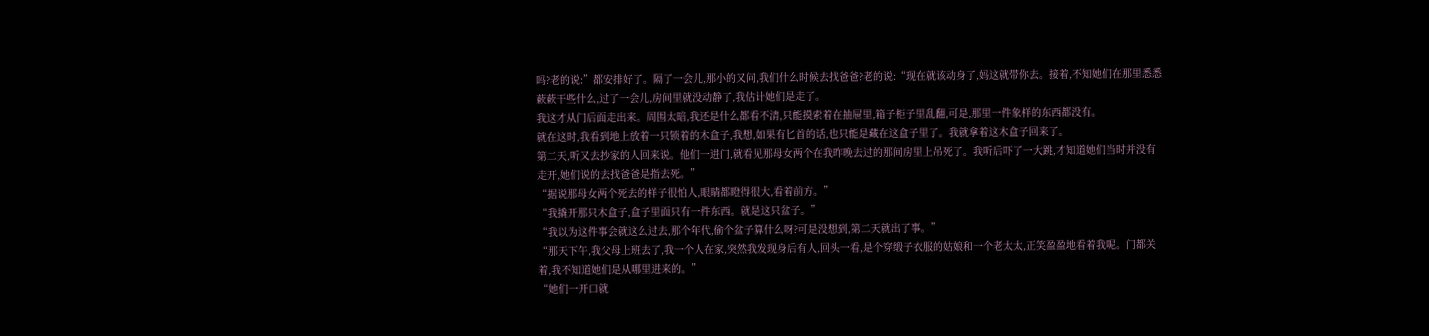吗?老的说:”都安排好了。隔了一会儿,那小的又问,我们什么时候去找爸爸?老的说:“现在就该动身了,妈这就带你去。接着,不知她们在那里悉悉蔌蔌干些什么,过了一会儿,房间里就没动静了,我估计她们是走了。
我这才从门后面走出来。周围太暗,我还是什么都看不清,只能摸索着在抽屉里,箱子柜子里乱翻,可是,那里一件象样的东西都没有。
就在这时,我看到地上放着一只锁着的木盒子,我想,如果有匕首的话,也只能是藏在这盒子里了。我就拿着这木盒子回来了。
第二天,听又去抄家的人回来说。他们一进门,就看见那母女两个在我昨晚去过的那间房里上吊死了。我听后吓了一大跳,才知道她们当时并没有走开,她们说的去找爸爸是指去死。”
“据说那母女两个死去的样子很怕人,眼睛都瞪得很大,看着前方。”
“我撬开那只木盒子,盒子里面只有一件东西。就是这只盆子。”
“我以为这件事会就这么过去,那个年代,偷个盆子算什么呀?可是没想到,第二天就出了事。”
“那天下午,我父母上班去了,我一个人在家,突然我发现身后有人,回头一看,是个穿缎子衣服的姑娘和一个老太太,正笑盈盈地看着我呢。门都关着,我不知道她们是从哪里进来的。”
“她们一开口就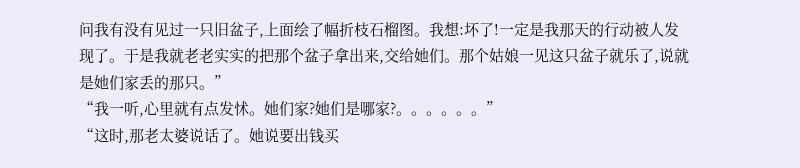问我有没有见过一只旧盆子,上面绘了幅折枝石榴图。我想:坏了!一定是我那天的行动被人发现了。于是我就老老实实的把那个盆子拿出来,交给她们。那个姑娘一见这只盆子就乐了,说就是她们家丢的那只。”
“我一听,心里就有点发怵。她们家?她们是哪家?。。。。。。”
“这时,那老太婆说话了。她说要出钱买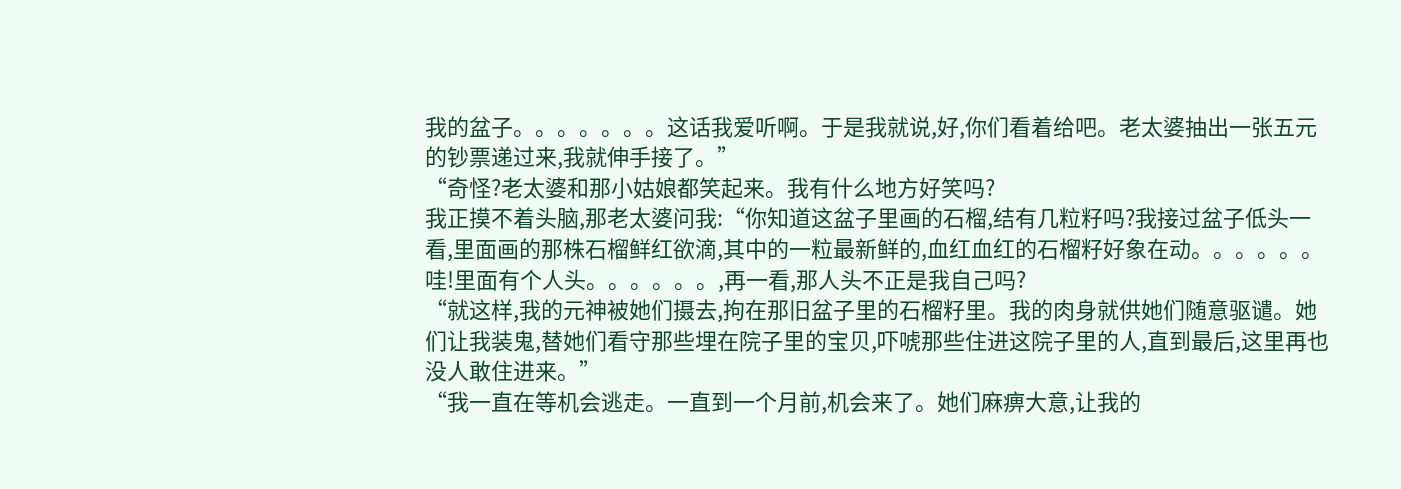我的盆子。。。。。。。这话我爱听啊。于是我就说,好,你们看着给吧。老太婆抽出一张五元的钞票递过来,我就伸手接了。”
“奇怪?老太婆和那小姑娘都笑起来。我有什么地方好笑吗?
我正摸不着头脑,那老太婆问我:“你知道这盆子里画的石榴,结有几粒籽吗?我接过盆子低头一看,里面画的那株石榴鲜红欲滴,其中的一粒最新鲜的,血红血红的石榴籽好象在动。。。。。。哇!里面有个人头。。。。。。,再一看,那人头不正是我自己吗?
“就这样,我的元神被她们摄去,拘在那旧盆子里的石榴籽里。我的肉身就供她们随意驱谴。她们让我装鬼,替她们看守那些埋在院子里的宝贝,吓唬那些住进这院子里的人,直到最后,这里再也没人敢住进来。”
“我一直在等机会逃走。一直到一个月前,机会来了。她们麻痹大意,让我的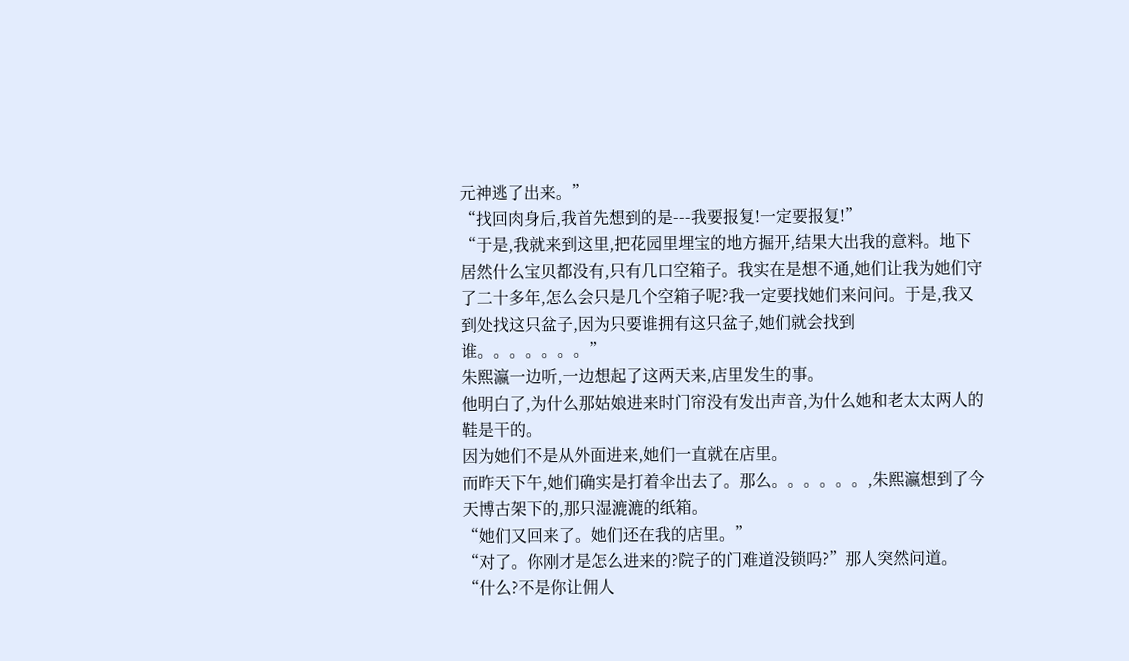元神逃了出来。”
“找回肉身后,我首先想到的是---我要报复!一定要报复!”
“于是,我就来到这里,把花园里埋宝的地方掘开,结果大出我的意料。地下居然什么宝贝都没有,只有几口空箱子。我实在是想不通,她们让我为她们守了二十多年,怎么会只是几个空箱子呢?我一定要找她们来问问。于是,我又到处找这只盆子,因为只要谁拥有这只盆子,她们就会找到谁。。。。。。。”
朱熙瀛一边听,一边想起了这两天来,店里发生的事。
他明白了,为什么那姑娘进来时门帘没有发出声音,为什么她和老太太两人的鞋是干的。
因为她们不是从外面进来,她们一直就在店里。
而昨天下午,她们确实是打着伞出去了。那么。。。。。。,朱熙瀛想到了今天博古架下的,那只湿漉漉的纸箱。
“她们又回来了。她们还在我的店里。”
“对了。你刚才是怎么进来的?院子的门难道没锁吗?”那人突然问道。
“什么?不是你让佣人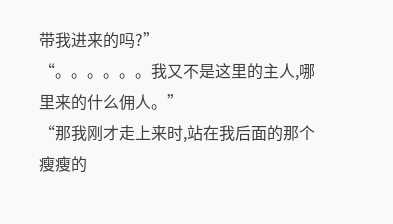带我进来的吗?”
“。。。。。。我又不是这里的主人,哪里来的什么佣人。”
“那我刚才走上来时,站在我后面的那个瘦瘦的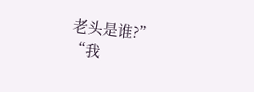老头是谁?”
“我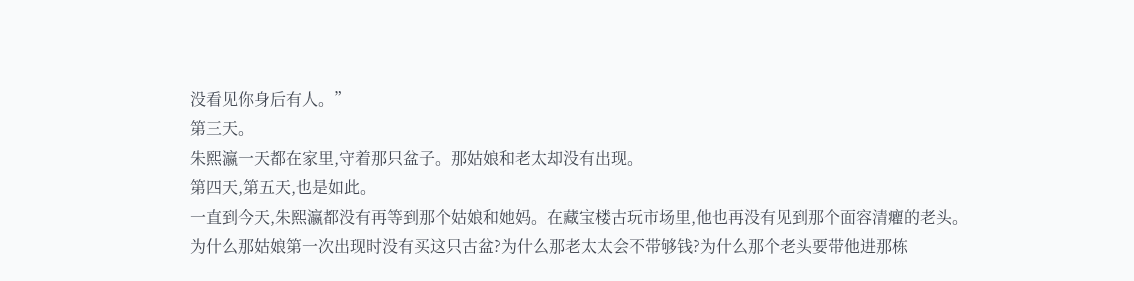没看见你身后有人。”
第三天。
朱熙瀛一天都在家里,守着那只盆子。那姑娘和老太却没有出现。
第四天,第五天,也是如此。
一直到今天,朱熙瀛都没有再等到那个姑娘和她妈。在藏宝楼古玩市场里,他也再没有见到那个面容清癯的老头。
为什么那姑娘第一次出现时没有买这只古盆?为什么那老太太会不带够钱?为什么那个老头要带他进那栋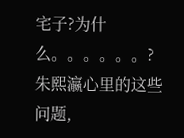宅子?为什么。。。。。。?
朱熙瀛心里的这些问题,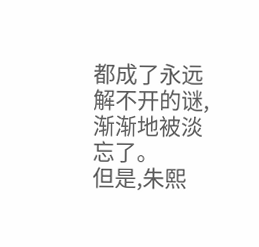都成了永远解不开的谜,渐渐地被淡忘了。
但是,朱熙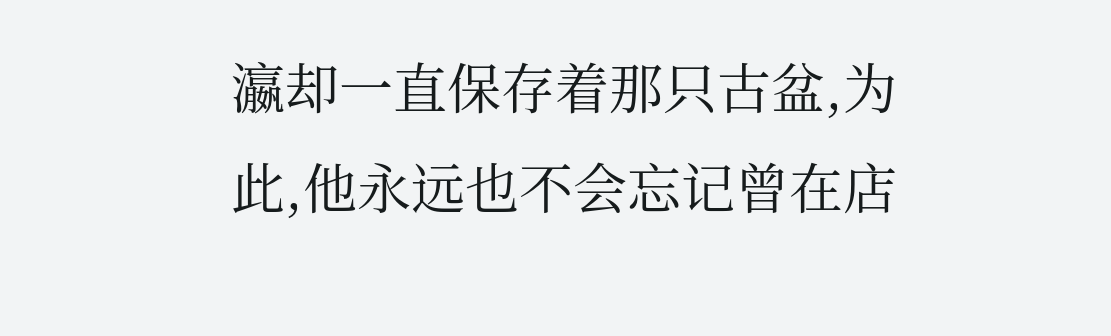瀛却一直保存着那只古盆,为此,他永远也不会忘记曾在店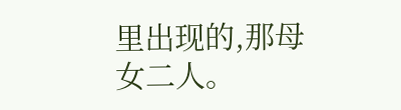里出现的,那母女二人。